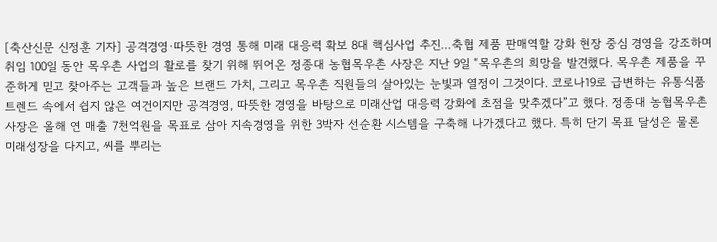[축산신문 신정훈 기자] 공격경영·따뜻한 경영 통해 미래 대응력 확보 8대 핵심사업 추진…축협 제품 판매역할 강화 현장 중심 경영을 강조하며 취임 100일 동안 목우촌 사업의 활로를 찾기 위해 뛰어온 정종대 농협목우촌 사장은 지난 9일 “목우촌의 희망을 발견했다. 목우촌 제품을 꾸준하게 믿고 찾아주는 고객들과 높은 브랜드 가치, 그리고 목우촌 직원들의 살아있는 눈빛과 열정이 그것이다. 코로나19로 급변하는 유통식품 트렌드 속에서 쉽지 않은 여건이지만 공격경영, 따뜻한 경영을 바탕으로 미래산업 대응력 강화에 초점을 맞추겠다”고 했다. 정종대 농협목우촌 사장은 올해 연 매출 7천억원을 목표로 삼아 지속경영을 위한 3박자 선순환 시스템을 구축해 나가겠다고 했다. 특히 단기 목표 달성은 물론 미래성장을 다지고, 씨를 뿌리는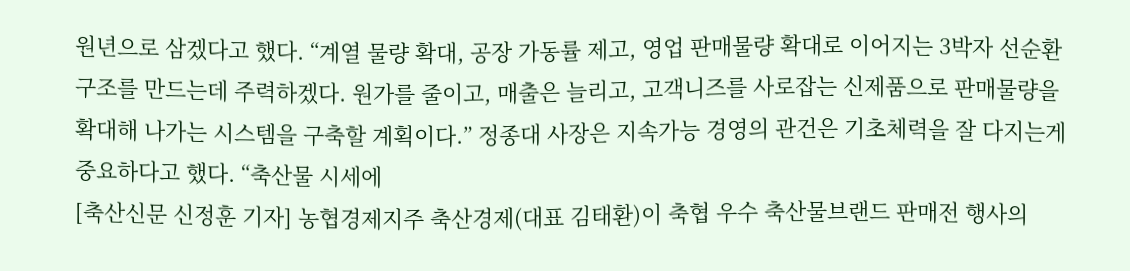원년으로 삼겠다고 했다. “계열 물량 확대, 공장 가동률 제고, 영업 판매물량 확대로 이어지는 3박자 선순환구조를 만드는데 주력하겠다. 원가를 줄이고, 매출은 늘리고, 고객니즈를 사로잡는 신제품으로 판매물량을 확대해 나가는 시스템을 구축할 계획이다.” 정종대 사장은 지속가능 경영의 관건은 기초체력을 잘 다지는게 중요하다고 했다. “축산물 시세에
[축산신문 신정훈 기자] 농협경제지주 축산경제(대표 김태환)이 축협 우수 축산물브랜드 판매전 행사의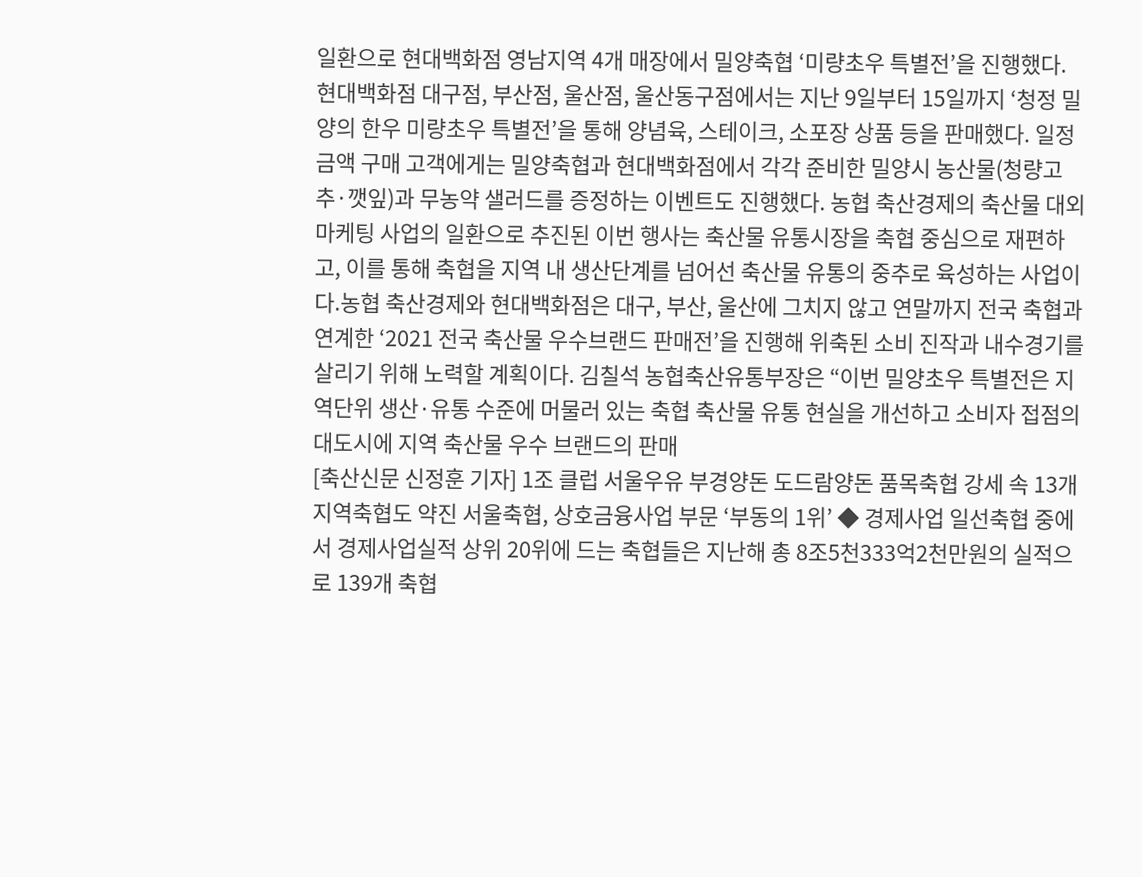일환으로 현대백화점 영남지역 4개 매장에서 밀양축협 ‘미량초우 특별전’을 진행했다. 현대백화점 대구점, 부산점, 울산점, 울산동구점에서는 지난 9일부터 15일까지 ‘청정 밀양의 한우 미량초우 특별전’을 통해 양념육, 스테이크, 소포장 상품 등을 판매했다. 일정금액 구매 고객에게는 밀양축협과 현대백화점에서 각각 준비한 밀양시 농산물(청량고추·깻잎)과 무농약 샐러드를 증정하는 이벤트도 진행했다. 농협 축산경제의 축산물 대외마케팅 사업의 일환으로 추진된 이번 행사는 축산물 유통시장을 축협 중심으로 재편하고, 이를 통해 축협을 지역 내 생산단계를 넘어선 축산물 유통의 중추로 육성하는 사업이다.농협 축산경제와 현대백화점은 대구, 부산, 울산에 그치지 않고 연말까지 전국 축협과 연계한 ‘2021 전국 축산물 우수브랜드 판매전’을 진행해 위축된 소비 진작과 내수경기를 살리기 위해 노력할 계획이다. 김칠석 농협축산유통부장은 “이번 밀양초우 특별전은 지역단위 생산·유통 수준에 머물러 있는 축협 축산물 유통 현실을 개선하고 소비자 접점의 대도시에 지역 축산물 우수 브랜드의 판매
[축산신문 신정훈 기자] 1조 클럽 서울우유 부경양돈 도드람양돈 품목축협 강세 속 13개 지역축협도 약진 서울축협, 상호금융사업 부문 ‘부동의 1위’ ◆ 경제사업 일선축협 중에서 경제사업실적 상위 20위에 드는 축협들은 지난해 총 8조5천333억2천만원의 실적으로 139개 축협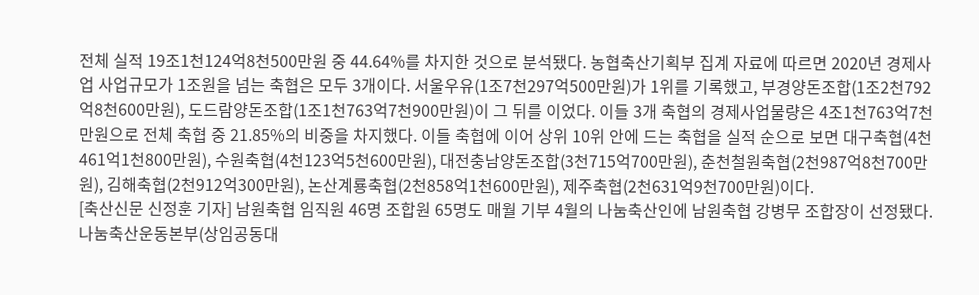전체 실적 19조1천124억8천500만원 중 44.64%를 차지한 것으로 분석됐다. 농협축산기획부 집계 자료에 따르면 2020년 경제사업 사업규모가 1조원을 넘는 축협은 모두 3개이다. 서울우유(1조7천297억500만원)가 1위를 기록했고, 부경양돈조합(1조2천792억8천600만원), 도드람양돈조합(1조1천763억7천900만원)이 그 뒤를 이었다. 이들 3개 축협의 경제사업물량은 4조1천763억7천만원으로 전체 축협 중 21.85%의 비중을 차지했다. 이들 축협에 이어 상위 10위 안에 드는 축협을 실적 순으로 보면 대구축협(4천461억1천800만원), 수원축협(4천123억5천600만원), 대전충남양돈조합(3천715억700만원), 춘천철원축협(2천987억8천700만원), 김해축협(2천912억300만원), 논산계룡축협(2천858억1천600만원), 제주축협(2천631억9천700만원)이다.
[축산신문 신정훈 기자] 남원축협 임직원 46명 조합원 65명도 매월 기부 4월의 나눔축산인에 남원축협 강병무 조합장이 선정됐다. 나눔축산운동본부(상임공동대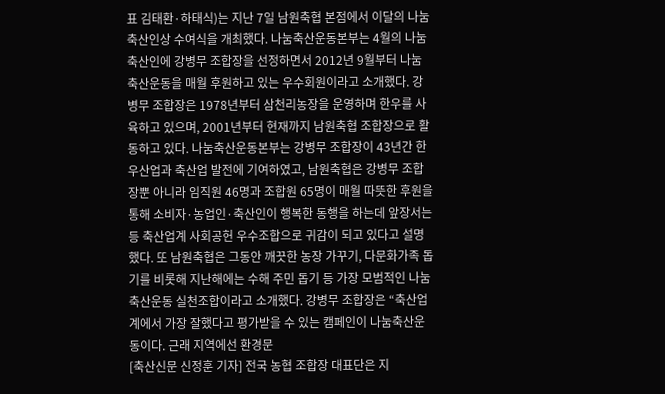표 김태환·하태식)는 지난 7일 남원축협 본점에서 이달의 나눔축산인상 수여식을 개최했다. 나눔축산운동본부는 4월의 나눔축산인에 강병무 조합장을 선정하면서 2012년 9월부터 나눔축산운동을 매월 후원하고 있는 우수회원이라고 소개했다. 강병무 조합장은 1978년부터 삼천리농장을 운영하며 한우를 사육하고 있으며, 2001년부터 현재까지 남원축협 조합장으로 활동하고 있다. 나눔축산운동본부는 강병무 조합장이 43년간 한우산업과 축산업 발전에 기여하였고, 남원축협은 강병무 조합장뿐 아니라 임직원 46명과 조합원 65명이 매월 따뜻한 후원을 통해 소비자·농업인·축산인이 행복한 동행을 하는데 앞장서는 등 축산업계 사회공헌 우수조합으로 귀감이 되고 있다고 설명했다. 또 남원축협은 그동안 깨끗한 농장 가꾸기, 다문화가족 돕기를 비롯해 지난해에는 수해 주민 돕기 등 가장 모범적인 나눔축산운동 실천조합이라고 소개했다. 강병무 조합장은 “축산업계에서 가장 잘했다고 평가받을 수 있는 캠페인이 나눔축산운동이다. 근래 지역에선 환경문
[축산신문 신정훈 기자] 전국 농협 조합장 대표단은 지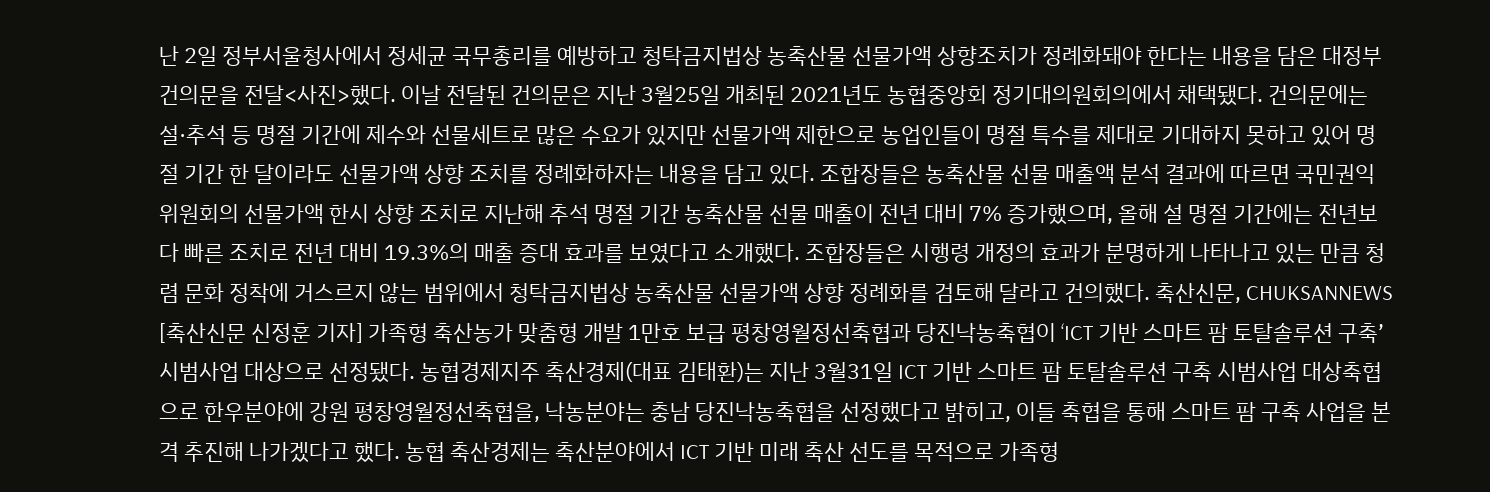난 2일 정부서울청사에서 정세균 국무총리를 예방하고 청탁금지법상 농축산물 선물가액 상향조치가 정례화돼야 한다는 내용을 담은 대정부 건의문을 전달<사진>했다. 이날 전달된 건의문은 지난 3월25일 개최된 2021년도 농협중앙회 정기대의원회의에서 채택됐다. 건의문에는 설·추석 등 명절 기간에 제수와 선물세트로 많은 수요가 있지만 선물가액 제한으로 농업인들이 명절 특수를 제대로 기대하지 못하고 있어 명절 기간 한 달이라도 선물가액 상향 조치를 정례화하자는 내용을 담고 있다. 조합장들은 농축산물 선물 매출액 분석 결과에 따르면 국민권익위원회의 선물가액 한시 상향 조치로 지난해 추석 명절 기간 농축산물 선물 매출이 전년 대비 7% 증가했으며, 올해 설 명절 기간에는 전년보다 빠른 조치로 전년 대비 19.3%의 매출 증대 효과를 보였다고 소개했다. 조합장들은 시행령 개정의 효과가 분명하게 나타나고 있는 만큼 청렴 문화 정착에 거스르지 않는 범위에서 청탁금지법상 농축산물 선물가액 상향 정례화를 검토해 달라고 건의했다. 축산신문, CHUKSANNEWS
[축산신문 신정훈 기자] 가족형 축산농가 맞춤형 개발 1만호 보급 평창영월정선축협과 당진낙농축협이 ‘ICT 기반 스마트 팜 토탈솔루션 구축’ 시범사업 대상으로 선정됐다. 농협경제지주 축산경제(대표 김태환)는 지난 3월31일 ICT 기반 스마트 팜 토탈솔루션 구축 시범사업 대상축협으로 한우분야에 강원 평창영월정선축협을, 낙농분야는 충남 당진낙농축협을 선정했다고 밝히고, 이들 축협을 통해 스마트 팜 구축 사업을 본격 추진해 나가겠다고 했다. 농협 축산경제는 축산분야에서 ICT 기반 미래 축산 선도를 목적으로 가족형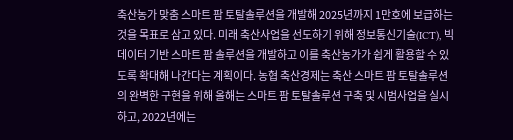축산농가 맞춤 스마트 팜 토탈솔루션을 개발해 2025년까지 1만호에 보급하는 것을 목표로 삼고 있다. 미래 축산사업을 선도하기 위해 정보통신기술(ICT), 빅데이터 기반 스마트 팜 솔루션을 개발하고 이를 축산농가가 쉽게 활용할 수 있도록 확대해 나간다는 계획이다. 농협 축산경제는 축산 스마트 팜 토탈솔루션의 완벽한 구현을 위해 올해는 스마트 팜 토탈솔루션 구축 및 시범사업을 실시하고, 2022년에는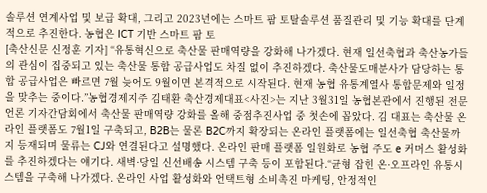솔루션 연계사업 및 보급 확대, 그리고 2023년에는 스마트 팜 토탈솔루션 품질관리 및 기능 확대를 단계적으로 추진한다. 농협은 ICT 기반 스마트 팜 토
[축산신문 신정훈 기자] “유통혁신으로 축산물 판매역량을 강화해 나가겠다. 현재 일선축협과 축산농가들의 관심이 집중되고 있는 축산물 통합 공급사업도 차질 없이 추진하겠다. 축산물도매분사가 담당하는 통합 공급사업은 빠르면 7월 늦어도 9월이면 본격적으로 시작된다. 현재 농협 유통계열사 통합문제와 일정을 맞추는 중이다.”농협경제지주 김태환 축산경제대표<사진>는 지난 3월31일 농협본관에서 진행된 전문언론 기자간담회에서 축산물 판매역량 강화를 올해 중점추진사업 중 첫손에 꼽았다. 김 대표는 축산물 온라인 플랫폼도 7월1일 구축되고, B2B는 물론 B2C까지 확장되는 온라인 플랫폼에는 일선축협 축산물까지 등재되며 물류는 CJ와 연결된다고 설명했다. 온라인 판매 플랫폼 일원화로 농협 주도 e 커머스 활성화를 추진하겠다는 얘기다. 새벽·당일 신선배송 시스템 구축 등이 포함된다.“균형 잡힌 온·오프라인 유통시스템을 구축해 나가겠다. 온라인 사업 활성화와 언택트형 소비촉진 마케팅, 안정적인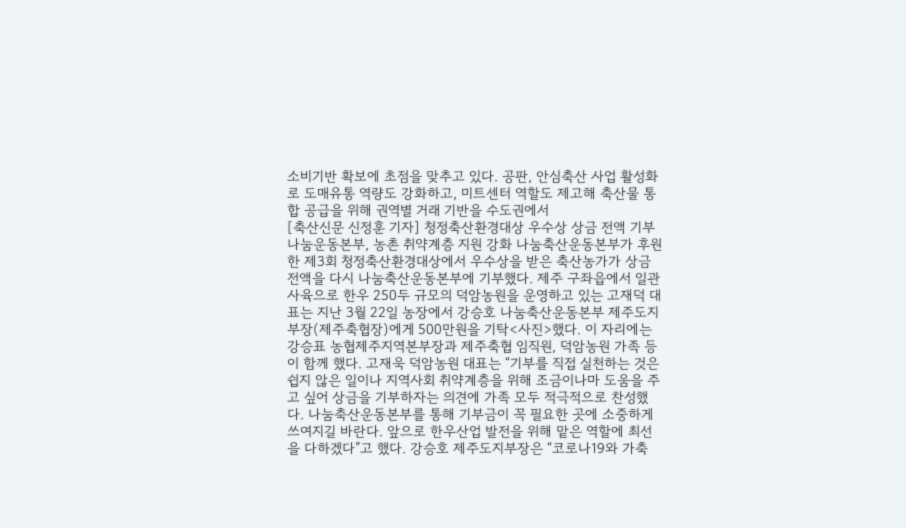소비기반 확보에 초점을 맞추고 있다. 공판, 안심축산 사업 활성화로 도매유통 역량도 강화하고, 미트센터 역할도 제고해 축산물 통합 공급을 위해 권역별 거래 기반을 수도권에서
[축산신문 신정훈 기자] 청정축산환경대상 우수상 상금 전액 기부 나눔운동본부, 농촌 취약계층 지원 강화 나눔축산운동본부가 후원한 제3회 청정축산환경대상에서 우수상을 받은 축산농가가 상금 전액을 다시 나눔축산운동본부에 기부했다. 제주 구좌읍에서 일관 사육으로 한우 250두 규모의 덕암농원을 운영하고 있는 고재덕 대표는 지난 3월 22일 농장에서 강승호 나눔축산운동본부 제주도지부장(제주축협장)에게 500만원을 기탁<사진>했다. 이 자리에는 강승표 농협제주지역본부장과 제주축협 임직원, 덕암농원 가족 등이 함께 했다. 고재욱 덕암농원 대표는 “기부를 직접 실천하는 것은 쉽지 않은 일이나 지역사회 취약계층을 위해 조금이나마 도움을 주고 싶어 상금을 기부하자는 의견에 가족 모두 적극적으로 찬성했다. 나눔축산운동본부를 통해 기부금이 꼭 필요한 곳에 소중하게 쓰여지길 바란다. 앞으로 한우산업 발전을 위해 맡은 역할에 최선을 다하겠다”고 했다. 강승호 제주도지부장은 “코로나19와 가축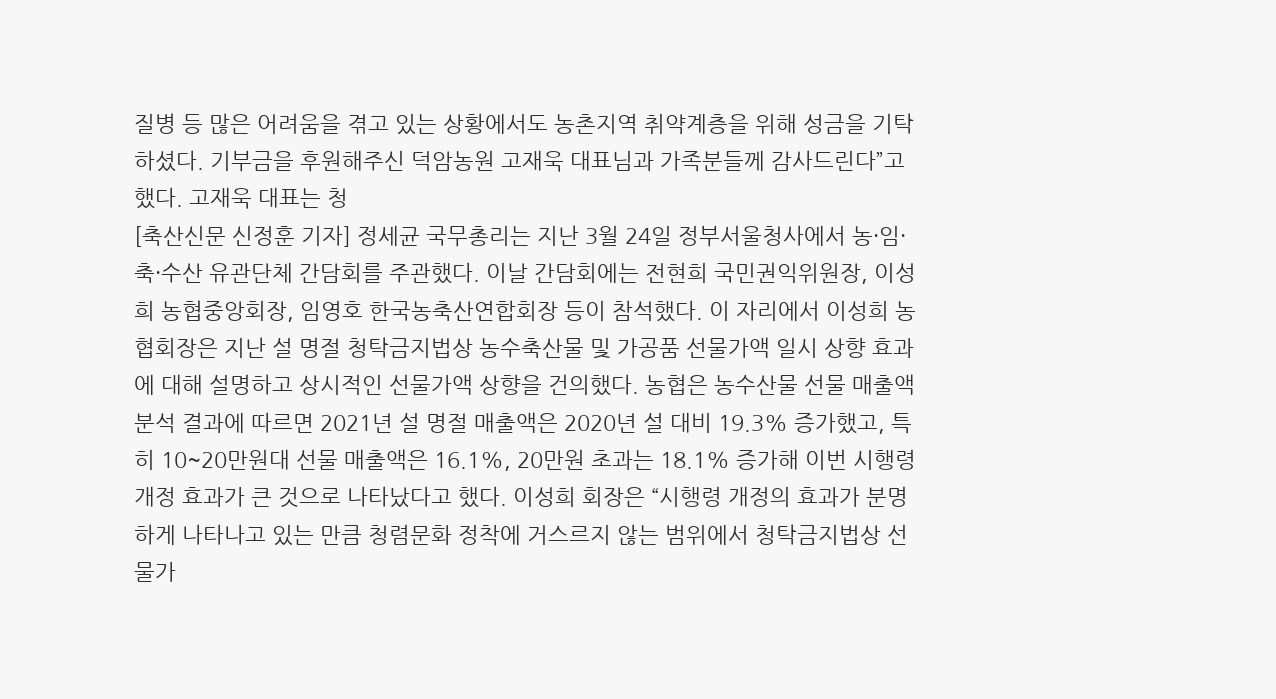질병 등 많은 어려움을 겪고 있는 상황에서도 농촌지역 취약계층을 위해 성금을 기탁하셨다. 기부금을 후원해주신 덕암농원 고재욱 대표님과 가족분들께 감사드린다”고 했다. 고재욱 대표는 청
[축산신문 신정훈 기자] 정세균 국무총리는 지난 3월 24일 정부서울청사에서 농·임·축·수산 유관단체 간담회를 주관했다. 이날 간담회에는 전현희 국민권익위원장, 이성희 농협중앙회장, 임영호 한국농축산연합회장 등이 참석했다. 이 자리에서 이성희 농협회장은 지난 설 명절 청탁금지법상 농수축산물 및 가공품 선물가액 일시 상향 효과에 대해 설명하고 상시적인 선물가액 상향을 건의했다. 농협은 농수산물 선물 매출액 분석 결과에 따르면 2021년 설 명절 매출액은 2020년 설 대비 19.3% 증가했고, 특히 10~20만원대 선물 매출액은 16.1%, 20만원 초과는 18.1% 증가해 이번 시행령 개정 효과가 큰 것으로 나타났다고 했다. 이성희 회장은 “시행령 개정의 효과가 분명하게 나타나고 있는 만큼 청렴문화 정착에 거스르지 않는 범위에서 청탁금지법상 선물가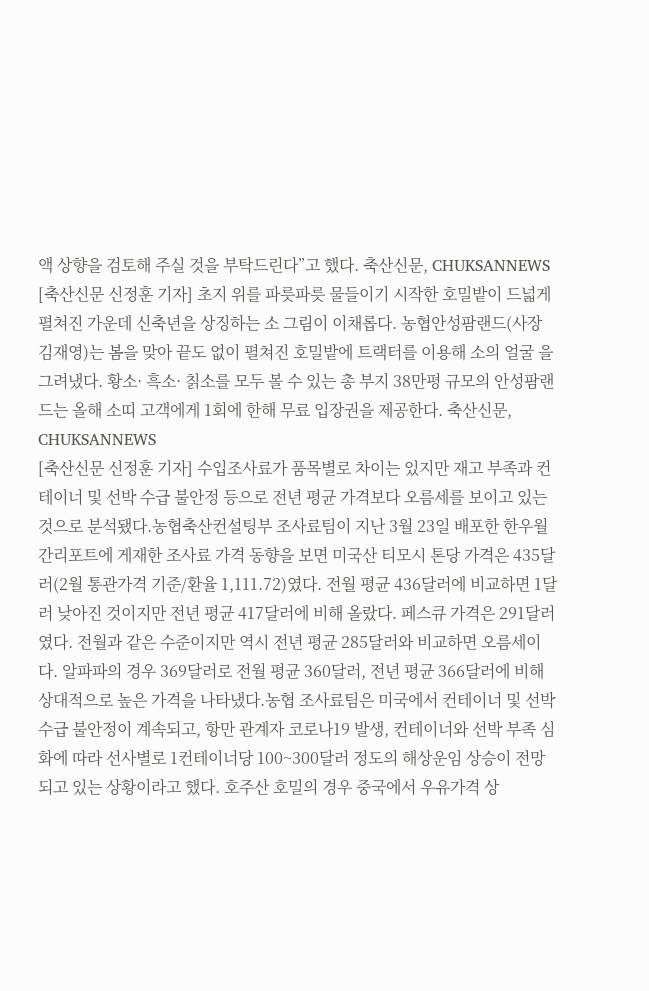액 상향을 검토해 주실 것을 부탁드린다”고 했다. 축산신문, CHUKSANNEWS
[축산신문 신정훈 기자] 초지 위를 파릇파릇 물들이기 시작한 호밀밭이 드넓게 펼쳐진 가운데 신축년을 상징하는 소 그림이 이채롭다. 농협안성팜랜드(사장 김재영)는 봄을 맞아 끝도 없이 펼쳐진 호밀밭에 트랙터를 이용해 소의 얼굴 을 그려냈다. 황소· 흑소· 칡소를 모두 볼 수 있는 총 부지 38만평 규모의 안성팜랜드는 올해 소띠 고객에게 1회에 한해 무료 입장권을 제공한다. 축산신문, CHUKSANNEWS
[축산신문 신정훈 기자] 수입조사료가 품목별로 차이는 있지만 재고 부족과 컨테이너 및 선박 수급 불안정 등으로 전년 평균 가격보다 오름세를 보이고 있는 것으로 분석됐다.농협축산컨설팅부 조사료팀이 지난 3월 23일 배포한 한우월간리포트에 게재한 조사료 가격 동향을 보면 미국산 티모시 톤당 가격은 435달러(2월 통관가격 기준/환율 1,111.72)였다. 전월 평균 436달러에 비교하면 1달러 낮아진 것이지만 전년 평균 417달러에 비해 올랐다. 페스큐 가격은 291달러였다. 전월과 같은 수준이지만 역시 전년 평균 285달러와 비교하면 오름세이다. 알파파의 경우 369달러로 전월 평균 360달러, 전년 평균 366달러에 비해 상대적으로 높은 가격을 나타냈다.농협 조사료팀은 미국에서 컨테이너 및 선박 수급 불안정이 계속되고, 항만 관계자 코로나19 발생, 컨테이너와 선박 부족 심화에 따라 선사별로 1컨테이너당 100~300달러 정도의 해상운임 상승이 전망되고 있는 상황이라고 했다. 호주산 호밀의 경우 중국에서 우유가격 상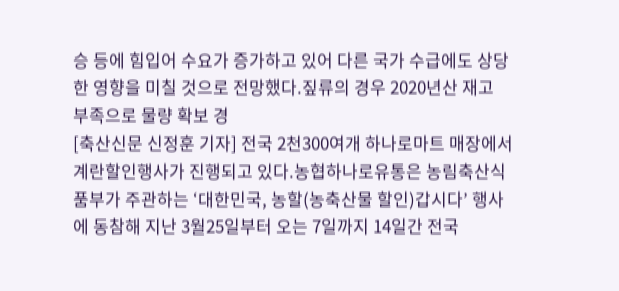승 등에 힘입어 수요가 증가하고 있어 다른 국가 수급에도 상당한 영향을 미칠 것으로 전망했다.짚류의 경우 2020년산 재고 부족으로 물량 확보 경
[축산신문 신정훈 기자] 전국 2천300여개 하나로마트 매장에서 계란할인행사가 진행되고 있다.농협하나로유통은 농림축산식품부가 주관하는 ‘대한민국, 농할(농축산물 할인)갑시다’ 행사에 동참해 지난 3월25일부터 오는 7일까지 14일간 전국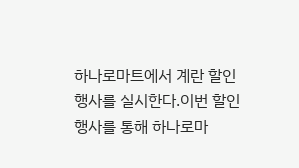하나로마트에서 계란 할인행사를 실시한다.이번 할인행사를 통해 하나로마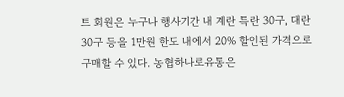트 회원은 누구나 행사기간 내 계란 특란 30구, 대란 30구 등을 1만원 한도 내에서 20% 할인된 가격으로 구매할 수 있다. 농협하나로유통은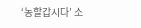‘농할갑시다’ 소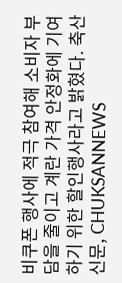비쿠폰 행사에 적극 참여해 소비자 부담을 줄이고 계란 가격 안정화에 기여하기 위한 할인행사라고 밝혔다. 축산신문, CHUKSANNEWS